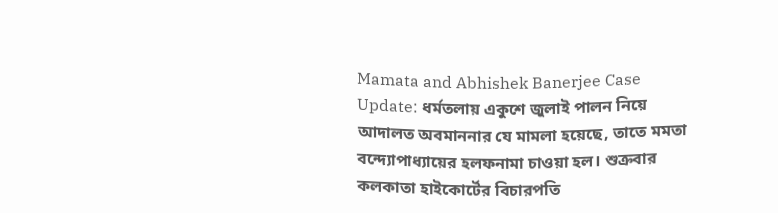Mamata and Abhishek Banerjee Case Update: ধর্মতলায় একুশে জুলাই পালন নিয়ে আদালত অবমাননার যে মামলা হয়েছে, তাতে মমতা বন্দ্যোপাধ্যায়ের হলফনামা চাওয়া হল। শুক্রবার কলকাতা হাইকোর্টের বিচারপতি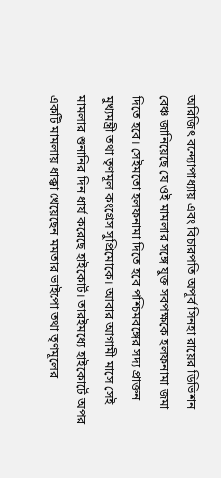অরিজিৎ বন্দ্যোপাধ্যায় এবং বিচারপতি অপূর্ব সিনহা রায়ের ডিভিশন বেঞ্চ জানিয়েছে যে ওই মামলার সঙ্গে যুক্ত সবপক্ষকে হলফনামা জমা দিতে হবে। সেইমতো হলফনামা দিতে হবে পশ্চিমবঙ্গের সদ্য প্রাক্তন মুখ্যমন্ত্রী তথা তৃণমূল কংগ্রেস সুপ্রিমোকে। আবার আগামী মাসে সেই মামলার শুনানির দিন ধার্য করেছে হাইকোর্ট। তারইমধ্যে হাইকোর্টে অপর একটি মামলায় ধাক্কা খেয়েছেন মমতার ভাইপো তথা তৃণমূলের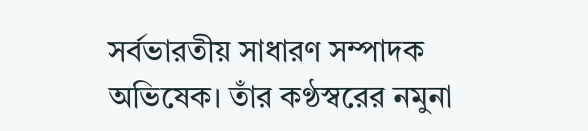সর্বভারতীয় সাধারণ সম্পাদক অভিষেক। তাঁর কণ্ঠস্বরের নমুনা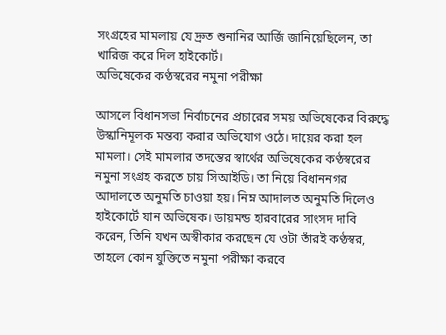সংগ্রহের মামলায় যে দ্রুত শুনানির আর্জি জানিয়েছিলেন, তা খারিজ করে দিল হাইকোর্ট।
অভিষেকের কণ্ঠস্বরের নমুনা পরীক্ষা

আসলে বিধানসভা নির্বাচনের প্রচারের সময় অভিষেকের বিরুদ্ধে উস্কানিমূলক মন্তব্য করার অভিযোগ ওঠে। দায়ের করা হল মামলা। সেই মামলার তদন্তের স্বার্থের অভিষেকের কণ্ঠস্বরের নমুনা সংগ্রহ করতে চায় সিআইডি। তা নিয়ে বিধাননগর আদালতে অনুমতি চাওয়া হয়। নিম্ন আদালত অনুমতি দিলেও হাইকোর্টে যান অভিষেক। ডায়মন্ড হারবারের সাংসদ দাবি করেন, তিনি যখন অস্বীকার করছেন যে ওটা তাঁরই কণ্ঠস্বর, তাহলে কোন যুক্তিতে নমুনা পরীক্ষা করবে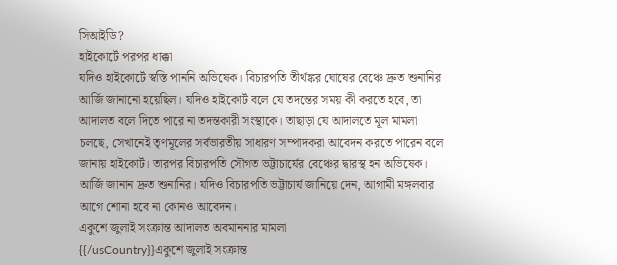সিআইডি?
হাইকোর্টে পরপর ধাক্কা
যদিও হাইকোর্টে স্বস্তি পাননি অভিষেক। বিচারপতি তীর্থঙ্কর ঘোষের বেঞ্চে দ্রুত শুনানির আর্জি জানানো হয়েছিল। যদিও হাইকোর্ট বলে যে তদন্তের সময় কী করতে হবে, তা আদালত বলে দিতে পারে না তদন্তকারী সংস্থাকে। তাছাড়া যে আদালতে মূল মামলা চলছে, সেখানেই তৃণমূলের সর্বভারতীয় সাধারণ সম্পাদকরা আবেদন করতে পারেন বলে জানায় হাইকোর্ট। তারপর বিচারপতি সৌগত ভট্টাচার্যের বেঞ্চের দ্বারস্থ হন অভিষেক। আর্জি জানান দ্রুত শুনানির। যদিও বিচারপতি ভট্টাচার্য জানিয়ে দেন, আগামী মঙ্গলবার আগে শোনা হবে না কোনও আবেদন।
একুশে জুলাই সংক্রান্ত আদালত অবমাননার মামলা
{{/usCountry}}একুশে জুলাই সংক্রান্ত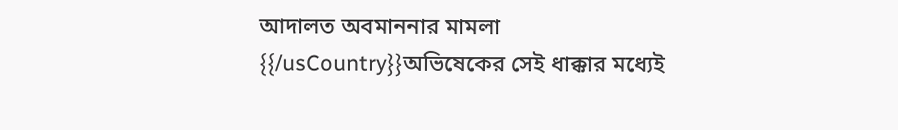আদালত অবমাননার মামলা
{{/usCountry}}অভিষেকের সেই ধাক্কার মধ্যেই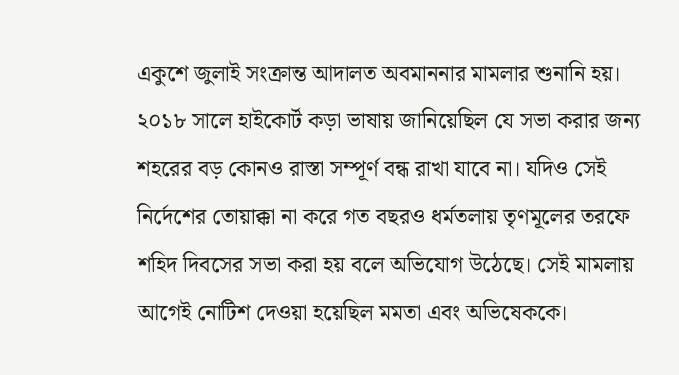একুশে জুলাই সংক্রান্ত আদালত অবমাননার মামলার শুনানি হয়। ২০১৮ সালে হাইকোর্ট কড়া ভাষায় জানিয়েছিল যে সভা করার জন্য শহরের বড় কোনও রাস্তা সম্পূর্ণ বন্ধ রাখা যাবে না। যদিও সেই নির্দেশের তোয়াক্কা না করে গত বছরও ধর্মতলায় তৃণমূলের তরফে শহিদ দিবসের সভা করা হয় বলে অভিযোগ উঠেছে। সেই মামলায় আগেই নোটিশ দেওয়া হয়েছিল মমতা এবং অভিষেককে।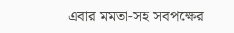এবার মমতা-সহ সবপক্ষের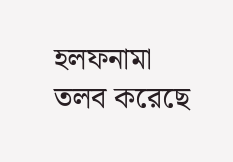হলফনামা তলব করেছে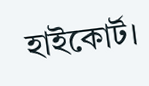হাইকোর্ট।